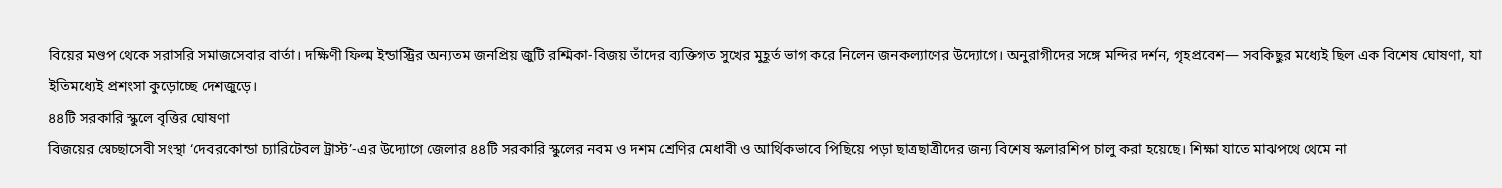বিয়ের মণ্ডপ থেকে সরাসরি সমাজসেবার বার্তা। দক্ষিণী ফিল্ম ইন্ডাস্ট্রির অন্যতম জনপ্রিয় জুটি রশ্মিকা-বিজয় তাঁদের ব্যক্তিগত সুখের মুহূর্ত ভাগ করে নিলেন জনকল্যাণের উদ্যোগে। অনুরাগীদের সঙ্গে মন্দির দর্শন, গৃহপ্রবেশ— সবকিছুর মধ্যেই ছিল এক বিশেষ ঘোষণা, যা ইতিমধ্যেই প্রশংসা কুড়োচ্ছে দেশজুড়ে।
৪৪টি সরকারি স্কুলে বৃত্তির ঘোষণা
বিজয়ের স্বেচ্ছাসেবী সংস্থা ‘দেবরকোন্ডা চ্যারিটেবল ট্রাস্ট’-এর উদ্যোগে জেলার ৪৪টি সরকারি স্কুলের নবম ও দশম শ্রেণির মেধাবী ও আর্থিকভাবে পিছিয়ে পড়া ছাত্রছাত্রীদের জন্য বিশেষ স্কলারশিপ চালু করা হয়েছে। শিক্ষা যাতে মাঝপথে থেমে না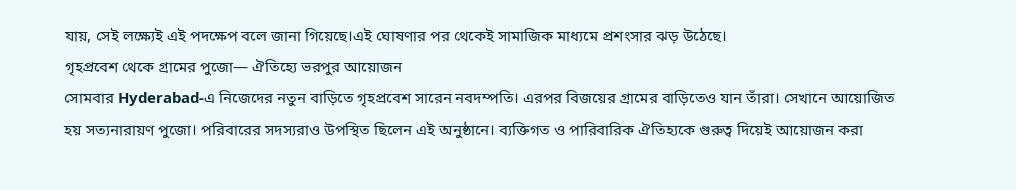যায়, সেই লক্ষ্যেই এই পদক্ষেপ বলে জানা গিয়েছে।এই ঘোষণার পর থেকেই সামাজিক মাধ্যমে প্রশংসার ঝড় উঠেছে।
গৃহপ্রবেশ থেকে গ্রামের পুজো— ঐতিহ্যে ভরপুর আয়োজন
সোমবার Hyderabad-এ নিজেদের নতুন বাড়িতে গৃহপ্রবেশ সারেন নবদম্পতি। এরপর বিজয়ের গ্রামের বাড়িতেও যান তাঁরা। সেখানে আয়োজিত হয় সত্যনারায়ণ পুজো। পরিবারের সদস্যরাও উপস্থিত ছিলেন এই অনুষ্ঠানে। ব্যক্তিগত ও পারিবারিক ঐতিহ্যকে গুরুত্ব দিয়েই আয়োজন করা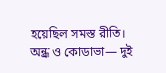হয়েছিল সমস্ত রীতি।
অন্ধ্র ও কোডাভা— দুই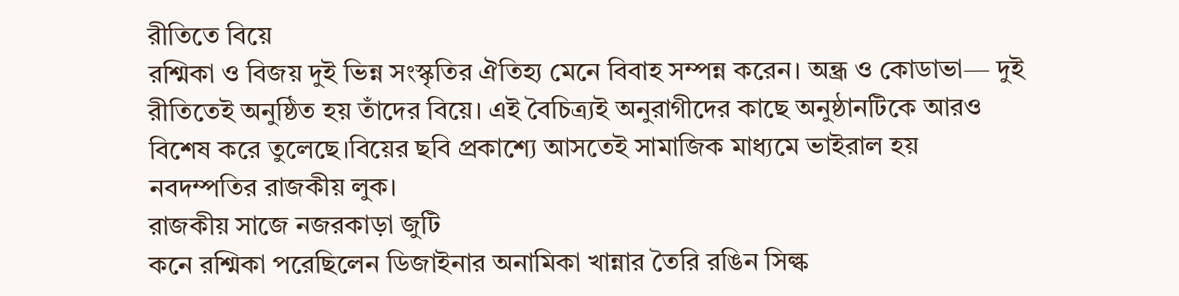রীতিতে বিয়ে
রশ্মিকা ও বিজয় দুই ভিন্ন সংস্কৃতির ঐতিহ্য মেনে বিবাহ সম্পন্ন করেন। অন্ধ্র ও কোডাভা— দুই রীতিতেই অনুষ্ঠিত হয় তাঁদের বিয়ে। এই বৈচিত্র্যই অনুরাগীদের কাছে অনুষ্ঠানটিকে আরও বিশেষ করে তুলেছে।বিয়ের ছবি প্রকাশ্যে আসতেই সামাজিক মাধ্যমে ভাইরাল হয় নবদম্পতির রাজকীয় লুক।
রাজকীয় সাজে নজরকাড়া জুটি
কনে রশ্মিকা পরেছিলেন ডিজাইনার অনামিকা খান্নার তৈরি রঙিন সিল্ক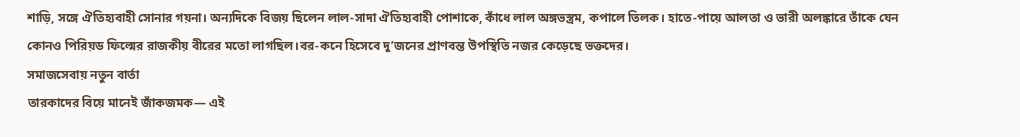শাড়ি, সঙ্গে ঐতিহ্যবাহী সোনার গয়না। অন্যদিকে বিজয় ছিলেন লাল-সাদা ঐতিহ্যবাহী পোশাকে, কাঁধে লাল অঙ্গভস্ত্রম, কপালে তিলক। হাতে-পায়ে আলতা ও ভারী অলঙ্কারে তাঁকে যেন কোনও পিরিয়ড ফিল্মের রাজকীয় বীরের মতো লাগছিল।বর-কনে হিসেবে দু’জনের প্রাণবন্ত উপস্থিতি নজর কেড়েছে ভক্তদের।
সমাজসেবায় নতুন বার্তা
তারকাদের বিয়ে মানেই জাঁকজমক— এই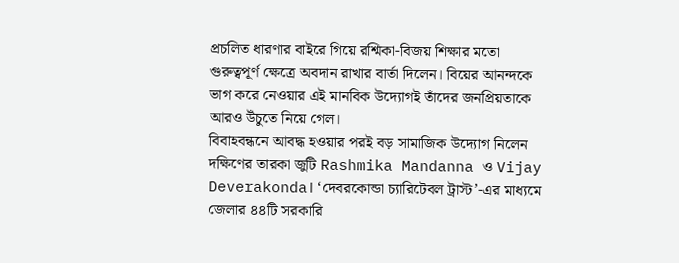প্রচলিত ধারণার বাইরে গিয়ে রশ্মিকা-বিজয় শিক্ষার মতো গুরুত্বপূর্ণ ক্ষেত্রে অবদান রাখার বার্তা দিলেন। বিয়ের আনন্দকে ভাগ করে নেওয়ার এই মানবিক উদ্যোগই তাঁদের জনপ্রিয়তাকে আরও উঁচুতে নিয়ে গেল।
বিবাহবন্ধনে আবদ্ধ হওয়ার পরই বড় সামাজিক উদ্যোগ নিলেন দক্ষিণের তারকা জুটি Rashmika Mandanna ও Vijay Deverakonda। ‘দেবরকোন্ডা চ্যারিটেবল ট্রাস্ট’-এর মাধ্যমে জেলার ৪৪টি সরকারি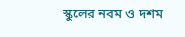স্কুলের নবম ও দশম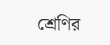শ্রেণির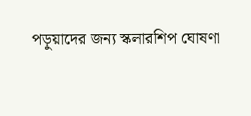পড়ুয়াদের জন্য স্কলারশিপ ঘোষণা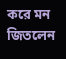করে মন জিতলেন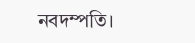নবদম্পতি।